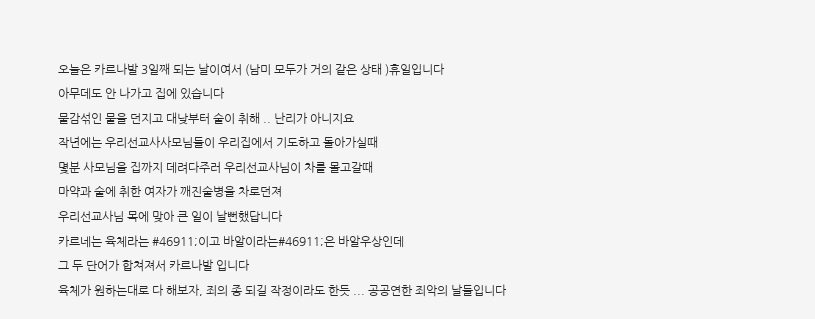오늘은 카르나발 3일째 되는 날이여서 (남미 모두가 거의 같은 상태 )휴일입니다
아무데도 안 나가고 집에 있습니다
물감섞인 물을 던지고 대낮부터 술이 취해 .. 난리가 아니지요
작년에는 우리선교사사모님들이 우리집에서 기도하고 돌아가실때
몇분 사모님을 집까지 데려다주러 우리선교사님이 차를 몰고갈때
마약과 술에 취한 여자가 깨진술병을 차로던져
우리선교사님 목에 맞아 큰 일이 날뻔했답니다
카르네는 육체라는 #46911;이고 바알이라는#46911;은 바알우상인데
그 두 단어가 합쳐져서 카르나발 입니다
육체가 원하는대로 다 해보자, 죄의 종 되길 작정이라도 한듯 ... 공공연한 죄악의 날들입니다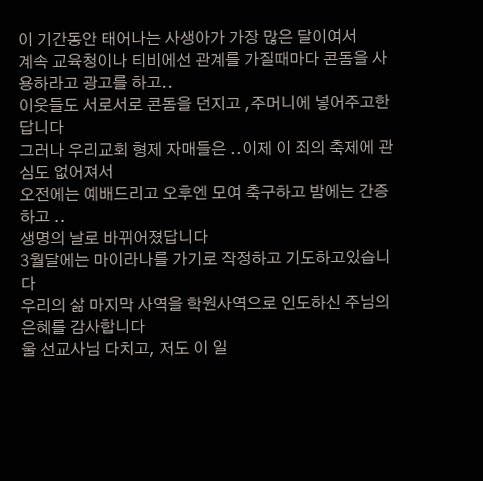이 기간동안 태어나는 사생아가 가장 많은 달이여서
계속 교육청이나 티비에선 관계를 가질때마다 콘돔을 사용하라고 광고를 하고..
이웃들도 서로서로 콘돔을 던지고 ,주머니에 넣어주고한답니다
그러나 우리교회 형제 자매들은 ..이제 이 죄의 축제에 관심도 없어져서
오전에는 예배드리고 오후엔 모여 축구하고 밤에는 간증하고 ..
생명의 날로 바뀌어졌답니다
3월달에는 마이라나를 가기로 작정하고 기도하고있습니다
우리의 삶 마지막 사역을 학원사역으로 인도하신 주님의 은혜를 감사합니다
울 선교사님 다치고, 저도 이 일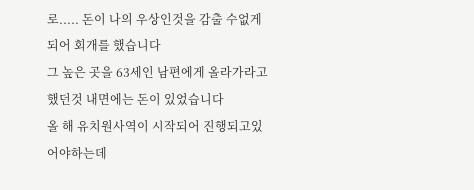로..... 돈이 나의 우상인것을 감출 수없게되어 회개를 했습니다
그 높은 곳을 63세인 남편에게 올라가라고 했던것 내면에는 돈이 있었습니다
올 해 유치원사역이 시작되어 진행되고있어야하는데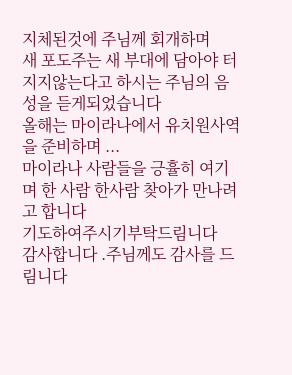지체된것에 주님께 회개하며
새 포도주는 새 부대에 담아야 터지지않는다고 하시는 주님의 음성을 듣게되었습니다
올해는 마이라나에서 유치원사역을 준비하며 ...
마이라나 사람들을 긍휼히 여기며 한 사람 한사람 찾아가 만나려고 합니다
기도하여주시기부탁드림니다
감사합니다 .주님께도 감사를 드림니다